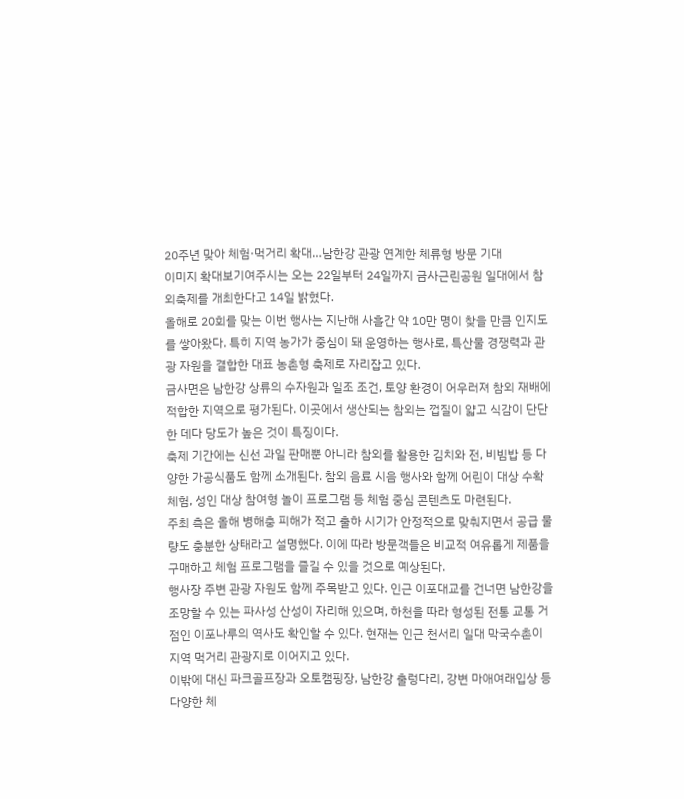20주년 맞아 체험·먹거리 확대…남한강 관광 연계한 체류형 방문 기대
이미지 확대보기여주시는 오는 22일부터 24일까지 금사근린공원 일대에서 참외축제를 개최한다고 14일 밝혔다.
올해로 20회를 맞는 이번 행사는 지난해 사흘간 약 10만 명이 찾을 만큼 인지도를 쌓아왔다. 특히 지역 농가가 중심이 돼 운영하는 행사로, 특산물 경쟁력과 관광 자원을 결합한 대표 농촌형 축제로 자리잡고 있다.
금사면은 남한강 상류의 수자원과 일조 조건, 토양 환경이 어우러져 참외 재배에 적합한 지역으로 평가된다. 이곳에서 생산되는 참외는 껍질이 얇고 식감이 단단한 데다 당도가 높은 것이 특징이다.
축제 기간에는 신선 과일 판매뿐 아니라 참외를 활용한 김치와 전, 비빔밥 등 다양한 가공식품도 함께 소개된다. 참외 음료 시음 행사와 함께 어린이 대상 수확 체험, 성인 대상 참여형 놀이 프로그램 등 체험 중심 콘텐츠도 마련된다.
주최 측은 올해 병해충 피해가 적고 출하 시기가 안정적으로 맞춰지면서 공급 물량도 충분한 상태라고 설명했다. 이에 따라 방문객들은 비교적 여유롭게 제품을 구매하고 체험 프로그램을 즐길 수 있을 것으로 예상된다.
행사장 주변 관광 자원도 함께 주목받고 있다. 인근 이포대교를 건너면 남한강을 조망할 수 있는 파사성 산성이 자리해 있으며, 하천을 따라 형성된 전통 교통 거점인 이포나루의 역사도 확인할 수 있다. 현재는 인근 천서리 일대 막국수촌이 지역 먹거리 관광지로 이어지고 있다.
이밖에 대신 파크골프장과 오토캠핑장, 남한강 출렁다리, 강변 마애여래입상 등 다양한 체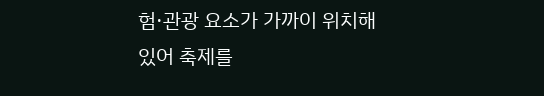험·관광 요소가 가까이 위치해 있어 축제를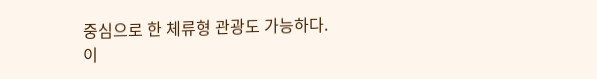중심으로 한 체류형 관광도 가능하다.
이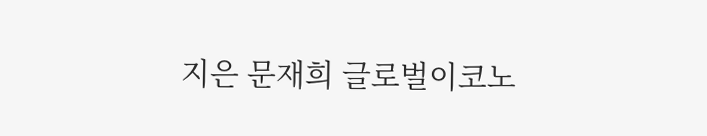지은 문재희 글로벌이코노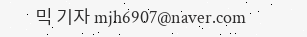믹 기자 mjh6907@naver.com